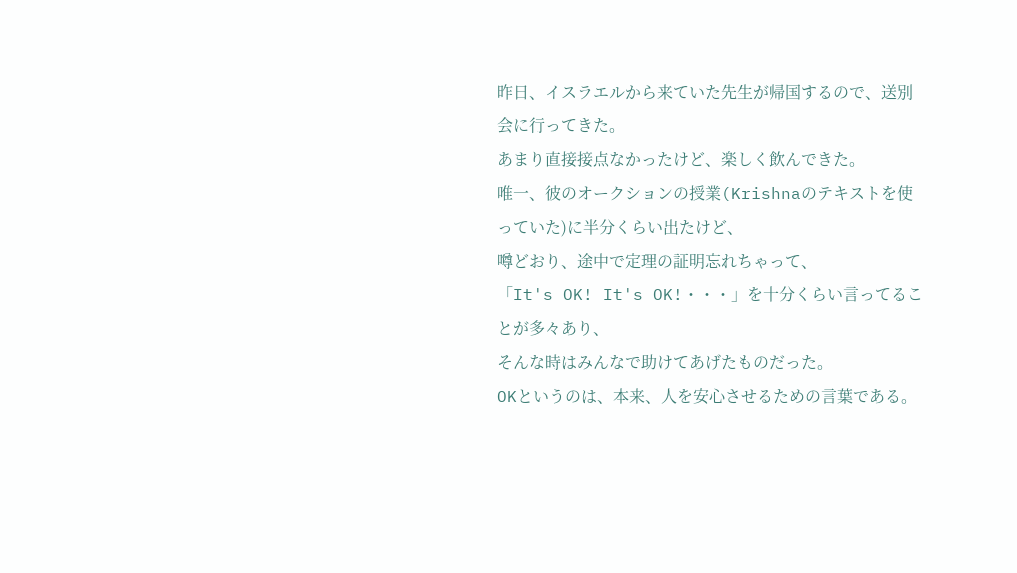昨日、イスラエルから来ていた先生が帰国するので、送別会に行ってきた。
あまり直接接点なかったけど、楽しく飲んできた。
唯一、彼のオークションの授業(Krishnaのテキストを使っていた)に半分くらい出たけど、
噂どおり、途中で定理の証明忘れちゃって、
「It's OK! It's OK!・・・」を十分くらい言ってることが多々あり、
そんな時はみんなで助けてあげたものだった。
OKというのは、本来、人を安心させるための言葉である。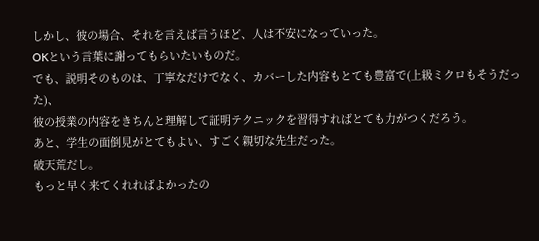しかし、彼の場合、それを言えば言うほど、人は不安になっていった。
OKという言葉に謝ってもらいたいものだ。
でも、説明そのものは、丁寧なだけでなく、カバーした内容もとても豊富で(上級ミクロもそうだった)、
彼の授業の内容をきちんと理解して証明テクニックを習得すればとても力がつくだろう。
あと、学生の面倒見がとてもよい、すごく親切な先生だった。
破天荒だし。
もっと早く来てくれればよかったの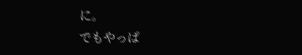に。
でもやっぱ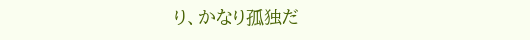り、かなり孤独だ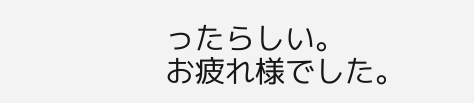ったらしい。
お疲れ様でした。